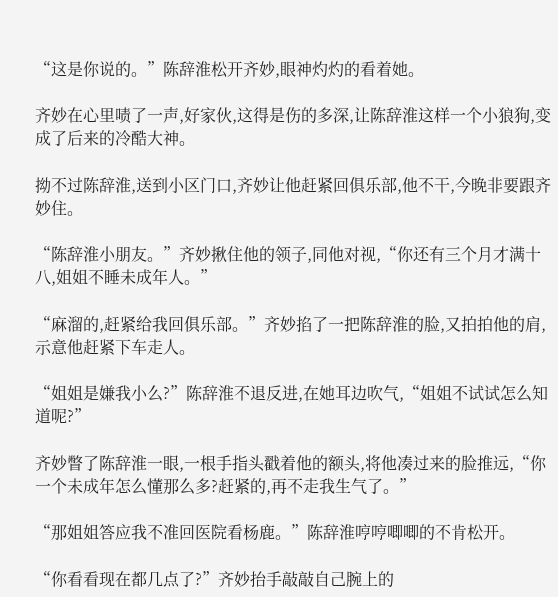“这是你说的。”陈辞淮松开齐妙,眼神灼灼的看着她。

齐妙在心里啧了一声,好家伙,这得是伤的多深,让陈辞淮这样一个小狼狗,变成了后来的冷酷大神。

拗不过陈辞淮,送到小区门口,齐妙让他赶紧回俱乐部,他不干,今晚非要跟齐妙住。

“陈辞淮小朋友。”齐妙揪住他的领子,同他对视,“你还有三个月才满十八,姐姐不睡未成年人。”

“麻溜的,赶紧给我回俱乐部。”齐妙掐了一把陈辞淮的脸,又拍拍他的肩,示意他赶紧下车走人。

“姐姐是嫌我小么?”陈辞淮不退反进,在她耳边吹气,“姐姐不试试怎么知道呢?”

齐妙瞥了陈辞淮一眼,一根手指头戳着他的额头,将他凑过来的脸推远,“你一个未成年怎么懂那么多?赶紧的,再不走我生气了。”

“那姐姐答应我不准回医院看杨鹿。”陈辞淮哼哼唧唧的不肯松开。

“你看看现在都几点了?”齐妙抬手敲敲自己腕上的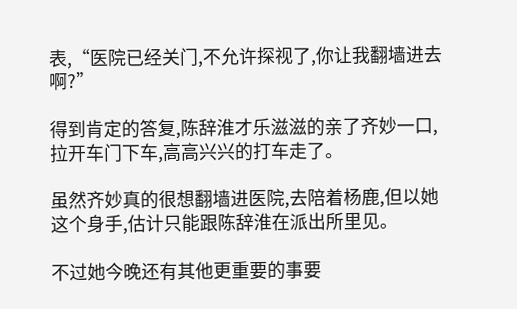表,“医院已经关门,不允许探视了,你让我翻墙进去啊?”

得到肯定的答复,陈辞淮才乐滋滋的亲了齐妙一口,拉开车门下车,高高兴兴的打车走了。

虽然齐妙真的很想翻墙进医院,去陪着杨鹿,但以她这个身手,估计只能跟陈辞淮在派出所里见。

不过她今晚还有其他更重要的事要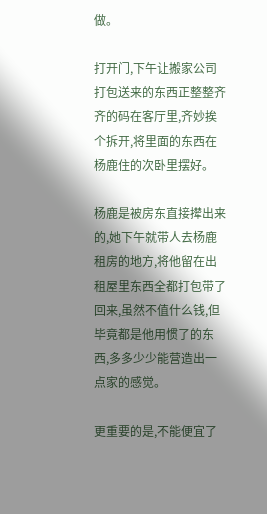做。

打开门,下午让搬家公司打包送来的东西正整整齐齐的码在客厅里,齐妙挨个拆开,将里面的东西在杨鹿住的次卧里摆好。

杨鹿是被房东直接撵出来的,她下午就带人去杨鹿租房的地方,将他留在出租屋里东西全都打包带了回来,虽然不值什么钱,但毕竟都是他用惯了的东西,多多少少能营造出一点家的感觉。

更重要的是,不能便宜了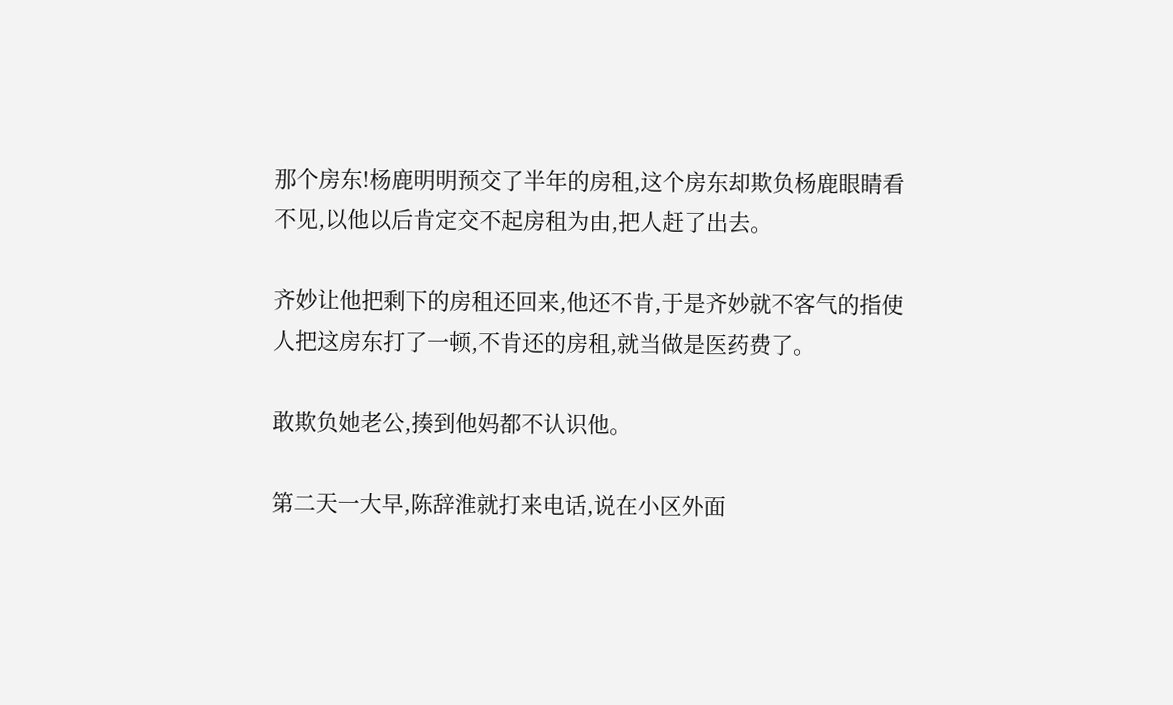那个房东!杨鹿明明预交了半年的房租,这个房东却欺负杨鹿眼睛看不见,以他以后肯定交不起房租为由,把人赶了出去。

齐妙让他把剩下的房租还回来,他还不肯,于是齐妙就不客气的指使人把这房东打了一顿,不肯还的房租,就当做是医药费了。

敢欺负她老公,揍到他妈都不认识他。

第二天一大早,陈辞淮就打来电话,说在小区外面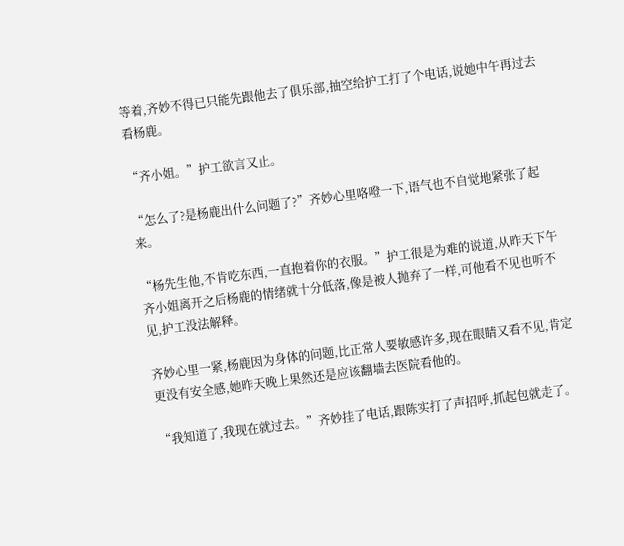等着,齐妙不得已只能先跟他去了俱乐部,抽空给护工打了个电话,说她中午再过去看杨鹿。

“齐小姐。”护工欲言又止。

“怎么了?是杨鹿出什么问题了?”齐妙心里咯噔一下,语气也不自觉地紧张了起来。

“杨先生他,不肯吃东西,一直抱着你的衣服。”护工很是为难的说道,从昨天下午齐小姐离开之后杨鹿的情绪就十分低落,像是被人抛弃了一样,可他看不见也听不见,护工没法解释。

齐妙心里一紧,杨鹿因为身体的问题,比正常人要敏感许多,现在眼睛又看不见,肯定更没有安全感,她昨天晚上果然还是应该翻墙去医院看他的。

“我知道了,我现在就过去。”齐妙挂了电话,跟陈实打了声招呼,抓起包就走了。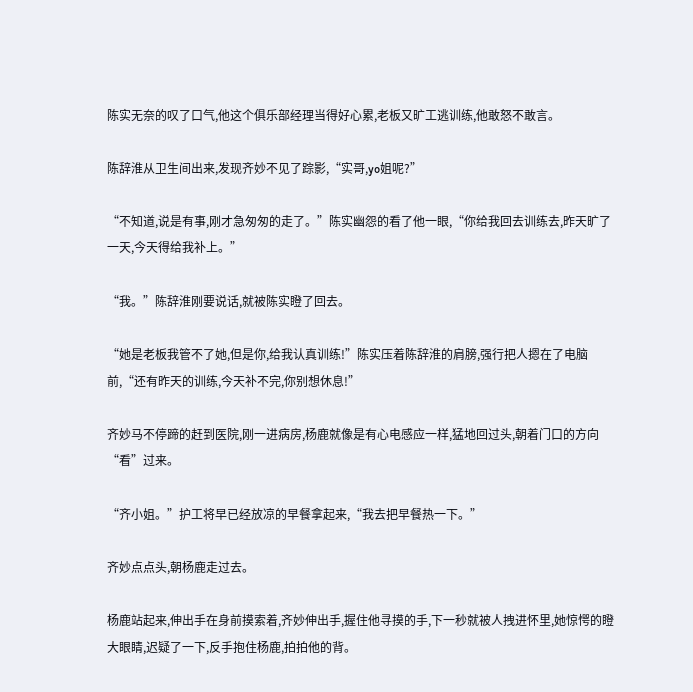陈实无奈的叹了口气,他这个俱乐部经理当得好心累,老板又旷工逃训练,他敢怒不敢言。

陈辞淮从卫生间出来,发现齐妙不见了踪影,“实哥,yo姐呢?”

“不知道,说是有事,刚才急匆匆的走了。”陈实幽怨的看了他一眼,“你给我回去训练去,昨天旷了一天,今天得给我补上。”

“我。”陈辞淮刚要说话,就被陈实瞪了回去。

“她是老板我管不了她,但是你,给我认真训练!”陈实压着陈辞淮的肩膀,强行把人摁在了电脑前,“还有昨天的训练,今天补不完,你别想休息!”

齐妙马不停蹄的赶到医院,刚一进病房,杨鹿就像是有心电感应一样,猛地回过头,朝着门口的方向“看”过来。

“齐小姐。”护工将早已经放凉的早餐拿起来,“我去把早餐热一下。”

齐妙点点头,朝杨鹿走过去。

杨鹿站起来,伸出手在身前摸索着,齐妙伸出手,握住他寻摸的手,下一秒就被人拽进怀里,她惊愕的瞪大眼睛,迟疑了一下,反手抱住杨鹿,拍拍他的背。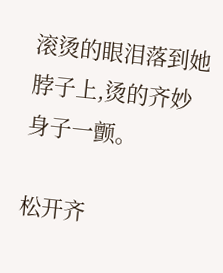滚烫的眼泪落到她脖子上,烫的齐妙身子一颤。

松开齐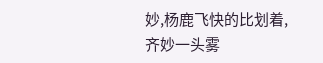妙,杨鹿飞快的比划着,齐妙一头雾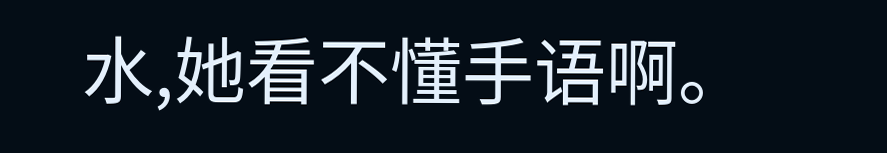水,她看不懂手语啊。